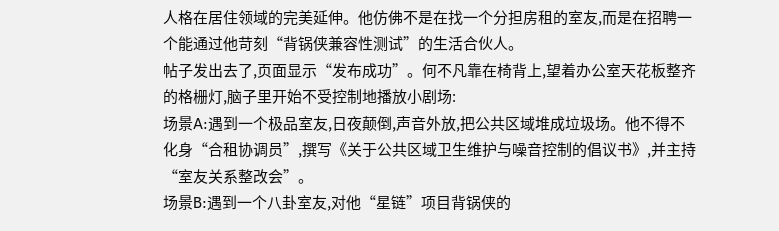人格在居住领域的完美延伸。他仿佛不是在找一个分担房租的室友,而是在招聘一个能通过他苛刻“背锅侠兼容性测试”的生活合伙人。
帖子发出去了,页面显示“发布成功”。何不凡靠在椅背上,望着办公室天花板整齐的格栅灯,脑子里开始不受控制地播放小剧场:
场景A:遇到一个极品室友,日夜颠倒,声音外放,把公共区域堆成垃圾场。他不得不化身“合租协调员”,撰写《关于公共区域卫生维护与噪音控制的倡议书》,并主持“室友关系整改会”。
场景B:遇到一个八卦室友,对他“星链”项目背锅侠的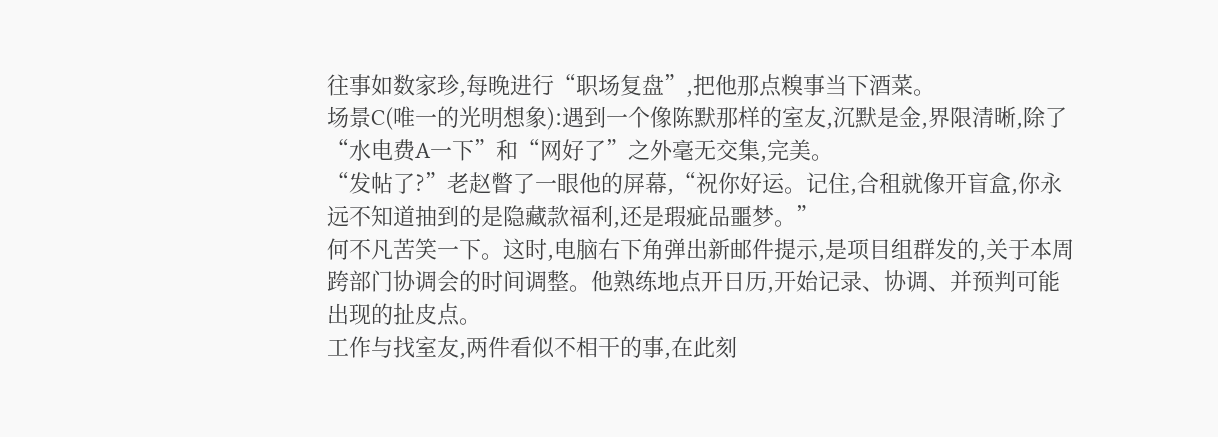往事如数家珍,每晚进行“职场复盘”,把他那点糗事当下酒菜。
场景C(唯一的光明想象):遇到一个像陈默那样的室友,沉默是金,界限清晰,除了“水电费A一下”和“网好了”之外毫无交集,完美。
“发帖了?”老赵瞥了一眼他的屏幕,“祝你好运。记住,合租就像开盲盒,你永远不知道抽到的是隐藏款福利,还是瑕疵品噩梦。”
何不凡苦笑一下。这时,电脑右下角弹出新邮件提示,是项目组群发的,关于本周跨部门协调会的时间调整。他熟练地点开日历,开始记录、协调、并预判可能出现的扯皮点。
工作与找室友,两件看似不相干的事,在此刻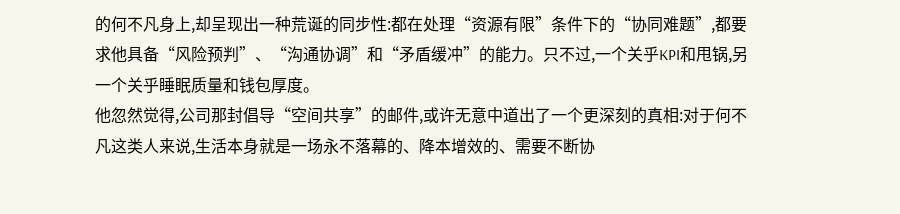的何不凡身上,却呈现出一种荒诞的同步性:都在处理“资源有限”条件下的“协同难题”,都要求他具备“风险预判”、“沟通协调”和“矛盾缓冲”的能力。只不过,一个关乎KPI和甩锅,另一个关乎睡眠质量和钱包厚度。
他忽然觉得,公司那封倡导“空间共享”的邮件,或许无意中道出了一个更深刻的真相:对于何不凡这类人来说,生活本身就是一场永不落幕的、降本增效的、需要不断协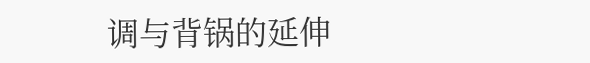调与背锅的延伸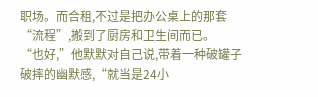职场。而合租,不过是把办公桌上的那套“流程”,搬到了厨房和卫生间而已。
“也好,”他默默对自己说,带着一种破罐子破摔的幽默感,“就当是24小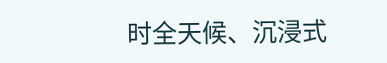时全天候、沉浸式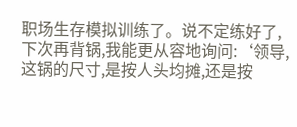职场生存模拟训练了。说不定练好了,下次再背锅,我能更从容地询问:‘领导,这锅的尺寸,是按人头均摊,还是按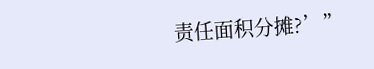责任面积分摊?’”